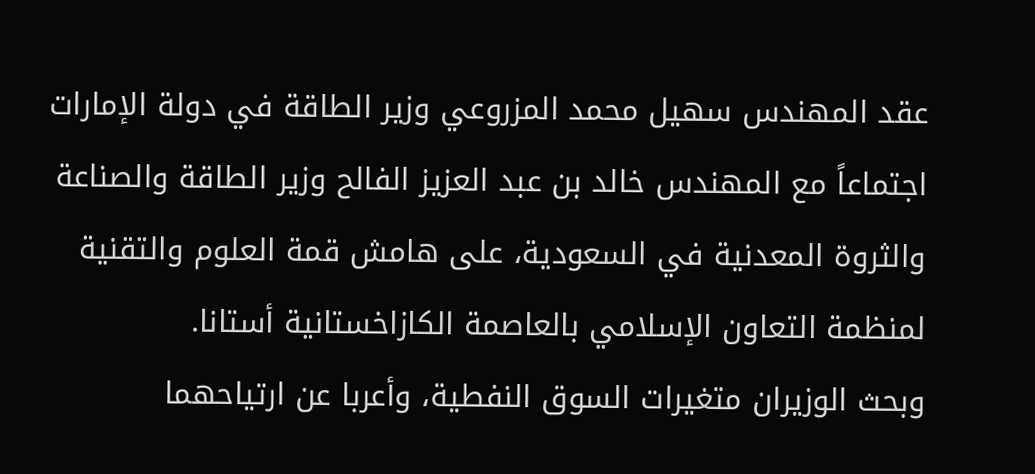عقد المهندس سهيل محمد المزروعي وزير الطاقة في دولة الإمارات اجتماعاً مع المهندس خالد بن عبد العزيز الفالح وزير الطاقة والصناعة والثروة المعدنية في السعودية، على هامش قمة العلوم والتقنية لمنظمة التعاون الإسلامي بالعاصمة الكازاخستانية أستانا.
وبحث الوزيران متغيرات السوق النفطية، وأعربا عن ارتياحهما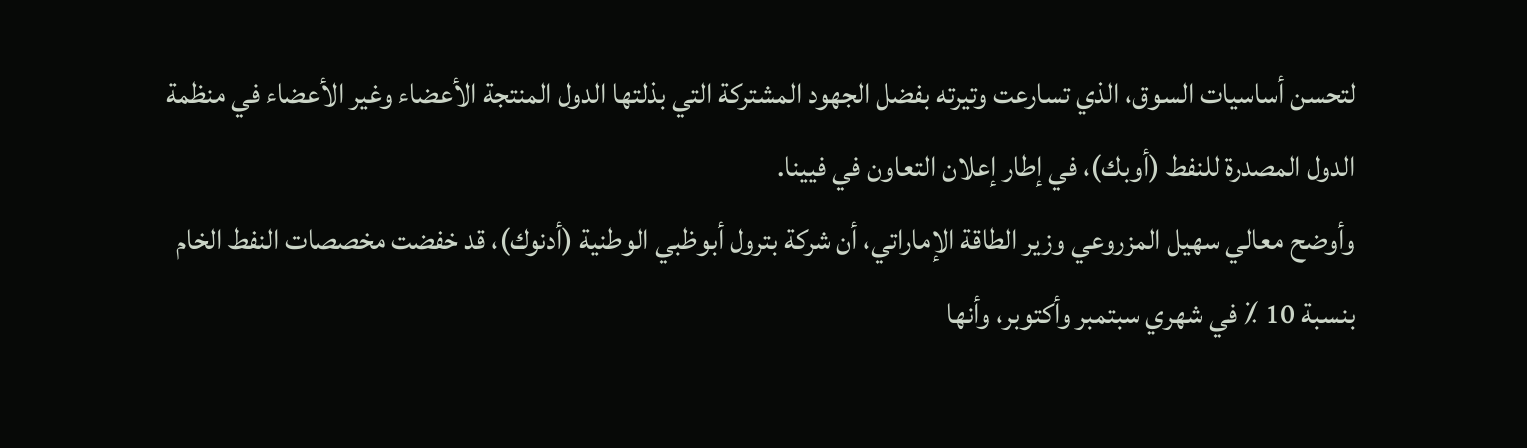لتحسن أساسيات السوق، الذي تسارعت وتيرته بفضل الجهود المشتركة التي بذلتها الدول المنتجة الأعضاء وغير الأعضاء في منظمة الدول المصدرة للنفط (أوبك)، في إطار إعلان التعاون في فيينا.
وأوضح معالي سهيل المزروعي وزير الطاقة الإماراتي، أن شركة بترول أبوظبي الوطنية (أدنوك)، قد خفضت مخصصات النفط الخام بنسبة 10 ٪ في شهري سبتمبر وأكتوبر، وأنها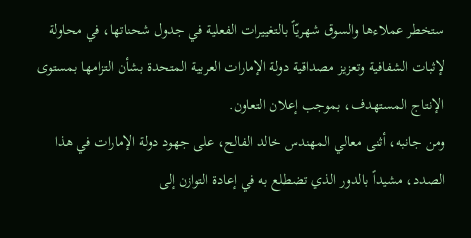ستخطر عملاءها والسوق شهريّاً بالتغييرات الفعلية في جدول شحناتها، في محاولة لإثبات الشفافية وتعزيز مصداقية دولة الإمارات العربية المتحدة بشأن التزامها بمستوى الإنتاج المستهدف، بموجب إعلان التعاون.
ومن جانبه، أثنى معالي المهندس خالد الفالح، على جهود دولة الإمارات في هذا الصدد، مشيداً بالدور الذي تضطلع به في إعادة التوازن إلى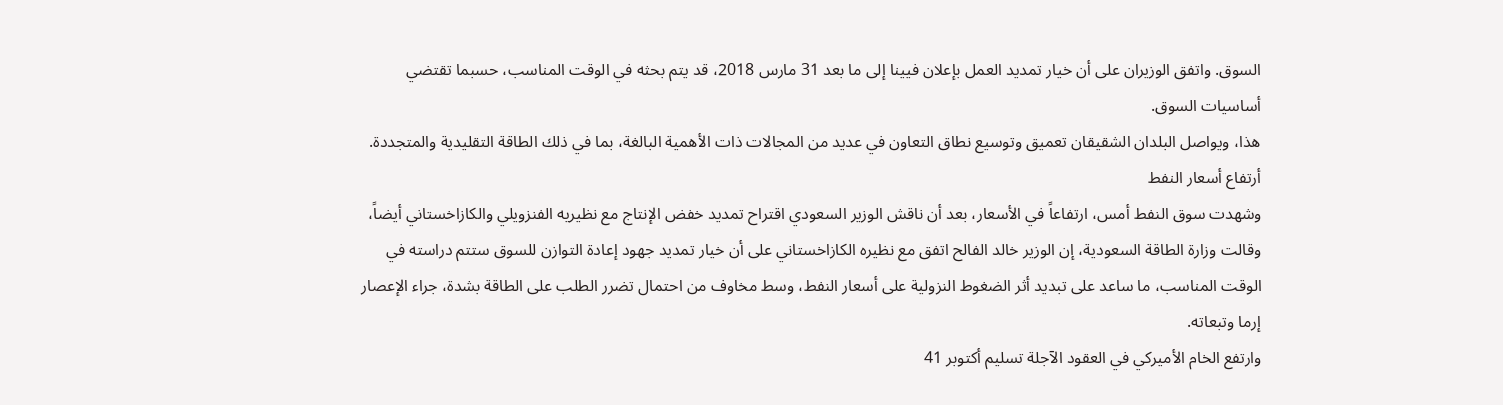السوق. واتفق الوزيران على أن خيار تمديد العمل بإعلان فيينا إلى ما بعد 31 مارس 2018، قد يتم بحثه في الوقت المناسب، حسبما تقتضي أساسيات السوق.
هذا، ويواصل البلدان الشقيقان تعميق وتوسيع نطاق التعاون في عديد من المجالات ذات الأهمية البالغة، بما في ذلك الطاقة التقليدية والمتجددة.
أرتفاع أسعار النفط
وشهدت سوق النفط أمس، ارتفاعاً في الأسعار، بعد أن ناقش الوزير السعودي اقتراح تمديد خفض الإنتاج مع نظيريه الفنزويلي والكازاخستاني أيضاً، وقالت وزارة الطاقة السعودية، إن الوزير خالد الفالح اتفق مع نظيره الكازاخستاني على أن خيار تمديد جهود إعادة التوازن للسوق ستتم دراسته في الوقت المناسب، ما ساعد على تبديد أثر الضغوط النزولية على أسعار النفط، وسط مخاوف من احتمال تضرر الطلب على الطاقة بشدة، جراء الإعصار إرما وتبعاته.
وارتفع الخام الأميركي في العقود الآجلة تسليم أكتوبر 41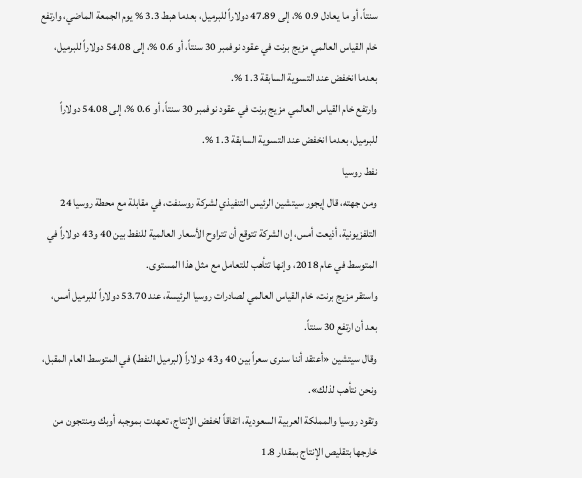سنتاً، أو ما يعادل 0.9 %، إلى 47.89 دولاراً للبرميل، بعدما هبط 3.3 % يوم الجمعة الماضي، وارتفع خام القياس العالمي مزيج برنت في عقود نوفمبر 30 سنتاً، أو 0.6 %، إلى 54.08 دولاراً للبرميل، بعدما انخفض عند التسوية السابقة 1.3 %.
وارتفع خام القياس العالمي مزيج برنت في عقود نوفمبر 30 سنتاً، أو 0.6 %، إلى 54.08 دولاراً للبرميل، بعدما انخفض عند التسوية السابقة 1.3 %.
نفط روسيا
ومن جهته، قال إيجور سيتشين الرئيس التنفيذي لشركة روسنفت، في مقابلة مع محطة روسيا 24 التلفزيونية، أذيعت أمس، إن الشركة تتوقع أن تتراوح الأسعار العالمية للنفط بين 40 و43 دولاراً في المتوسط في عام 2018، وإنها تتأهب للتعامل مع مثل هذا المستوى.
واستقر مزيج برنت، خام القياس العالمي لصادرات روسيا الرئيسة، عند 53.70 دولاراً للبرميل أمس، بعد أن ارتفع 30 سنتاً.
وقال سيتشين «أعتقد أننا سنرى سعراً بين 40 و43 دولاراً (لبرميل النفط) في المتوسط العام المقبل، ونحن نتأهب لذلك».
وتقود روسيا والمملكة العربية السعودية، اتفاقاً لخفض الإنتاج، تعهدت بموجبه أوبك ومنتجون من خارجها بتقليص الإنتاج بمقدار 1.8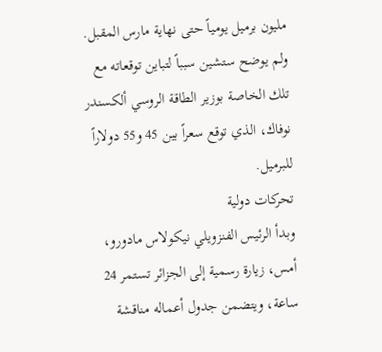مليون برميل يومياً حتى نهاية مارس المقبل.
ولم يوضح ستشين سبباً لتباين توقعاته مع تلك الخاصة بوزير الطاقة الروسي ألكسندر نوفاك، الذي توقع سعراً بين 45 و55 دولاراً للبرميل.
تحركات دولية
وبدأ الرئيس الفنزويلي نيكولاس مادورو، أمس، زيارة رسمية إلى الجزائر تستمر 24 ساعة، ويتضمن جدول أعماله مناقشة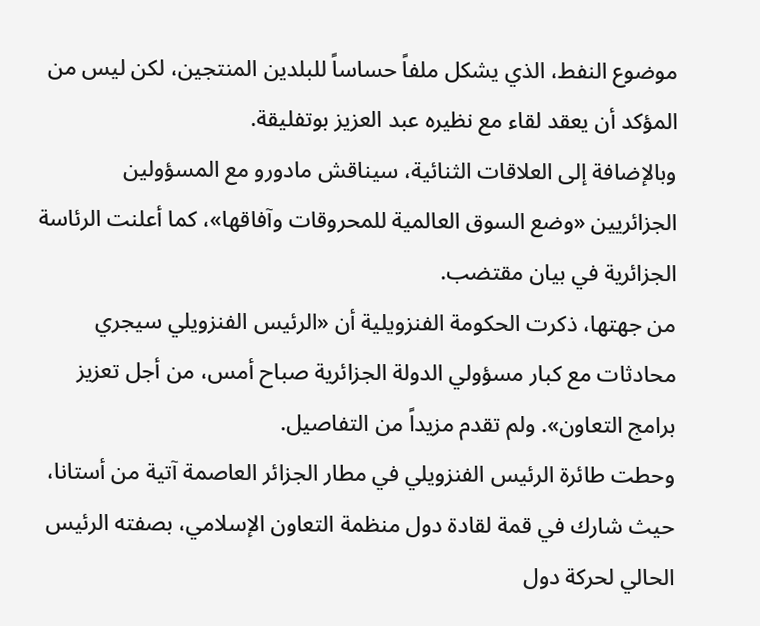موضوع النفط، الذي يشكل ملفاً حساساً للبلدين المنتجين، لكن ليس من المؤكد أن يعقد لقاء مع نظيره عبد العزيز بوتفليقة.
وبالإضافة إلى العلاقات الثنائية، سيناقش مادورو مع المسؤولين الجزائريين «وضع السوق العالمية للمحروقات وآفاقها»، كما أعلنت الرئاسة الجزائرية في بيان مقتضب.
من جهتها، ذكرت الحكومة الفنزويلية أن «الرئيس الفنزويلي سيجري محادثات مع كبار مسؤولي الدولة الجزائرية صباح أمس، من أجل تعزيز برامج التعاون». ولم تقدم مزيداً من التفاصيل.
وحطت طائرة الرئيس الفنزويلي في مطار الجزائر العاصمة آتية من أستانا، حيث شارك في قمة لقادة دول منظمة التعاون الإسلامي، بصفته الرئيس الحالي لحركة دول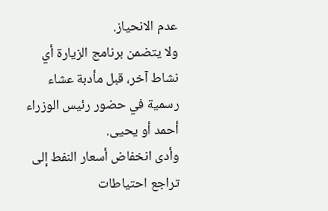عدم الانحياز.
ولا يتضمن برنامج الزيارة أي نشاط آخر، قبل مأدبة عشاء رسمية في حضور رئيس الوزراء أحمد أو يحيى.
وأدى انخفاض أسعار النفط إلى تراجع احتياطات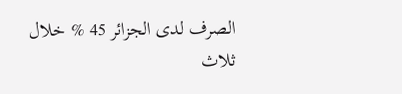الصرف لدى الجزائر 45 % خلال ثلاث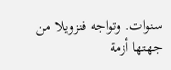سنوات. وتواجه فنزويلا من جهتها أزمة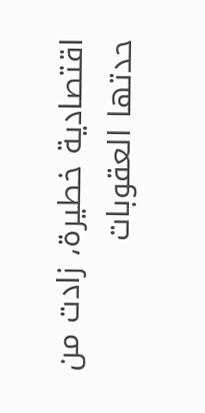اقتصادية خطيرة، زادت من حدتها العقوبات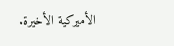الأميركية الأخيرة.